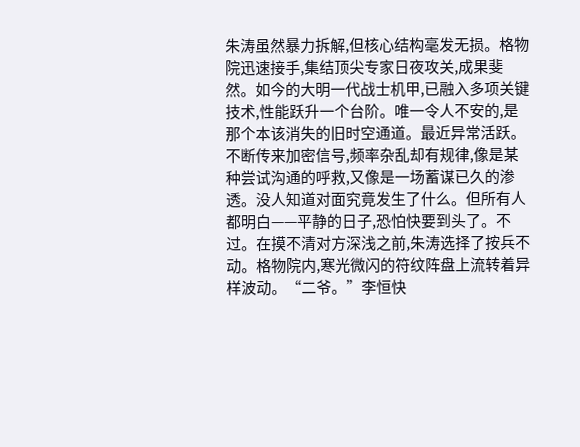朱涛虽然暴力拆解,但核心结构毫发无损。格物院迅速接手,集结顶尖专家日夜攻关,成果斐然。如今的大明一代战士机甲,已融入多项关键技术,性能跃升一个台阶。唯一令人不安的,是那个本该消失的旧时空通道。最近异常活跃。不断传来加密信号,频率杂乱却有规律,像是某种尝试沟通的呼救,又像是一场蓄谋已久的渗透。没人知道对面究竟发生了什么。但所有人都明白——平静的日子,恐怕快要到头了。不过。在摸不清对方深浅之前,朱涛选择了按兵不动。格物院内,寒光微闪的符纹阵盘上流转着异样波动。“二爷。”李恒快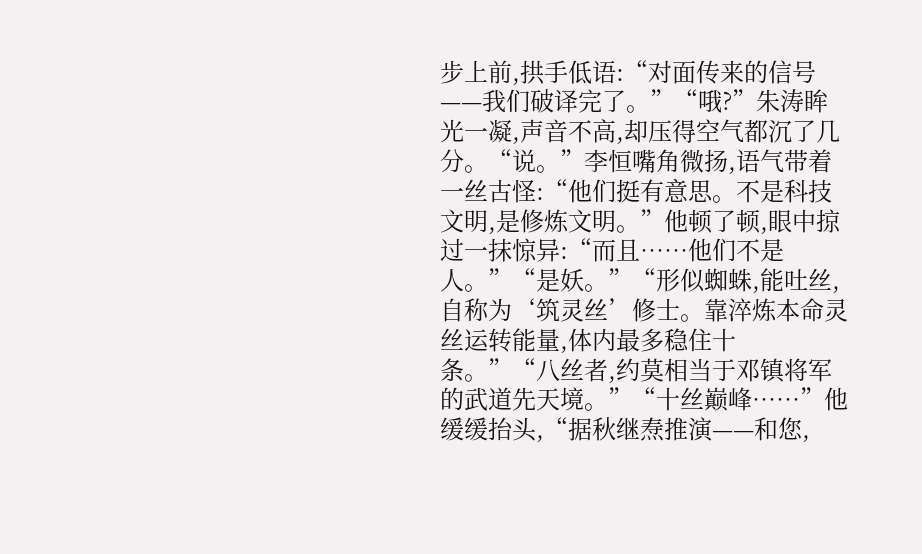步上前,拱手低语:“对面传来的信号——我们破译完了。”“哦?”朱涛眸光一凝,声音不高,却压得空气都沉了几分。“说。”李恒嘴角微扬,语气带着一丝古怪:“他们挺有意思。不是科技文明,是修炼文明。”他顿了顿,眼中掠过一抹惊异:“而且……他们不是人。”“是妖。”“形似蜘蛛,能吐丝,自称为‘筑灵丝’修士。靠淬炼本命灵丝运转能量,体内最多稳住十条。”“八丝者,约莫相当于邓镇将军的武道先天境。”“十丝巅峰……”他缓缓抬头,“据秋继焘推演——和您,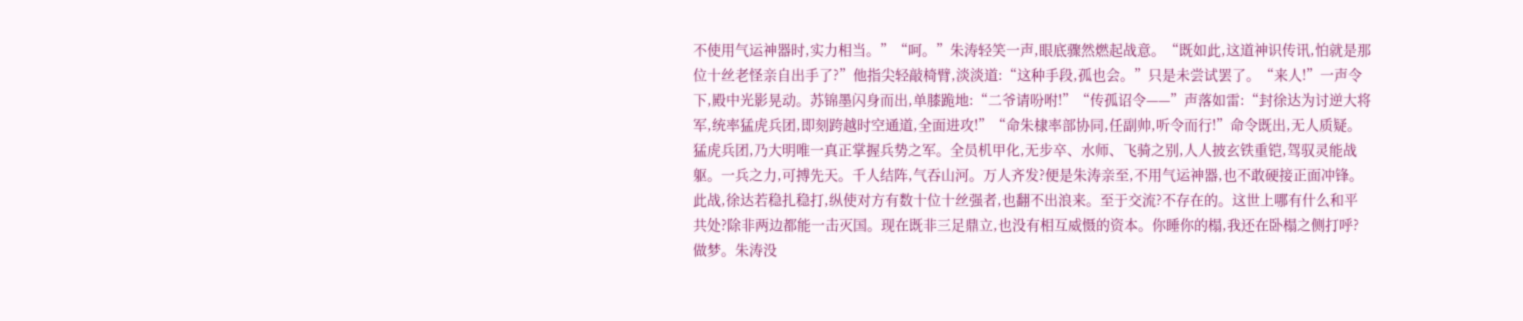不使用气运神器时,实力相当。”“呵。”朱涛轻笑一声,眼底骤然燃起战意。“既如此,这道神识传讯,怕就是那位十丝老怪亲自出手了?”他指尖轻敲椅臂,淡淡道:“这种手段,孤也会。”只是未尝试罢了。“来人!”一声令下,殿中光影晃动。苏锦墨闪身而出,单膝跪地:“二爷请吩咐!”“传孤诏令——”声落如雷:“封徐达为讨逆大将军,统率猛虎兵团,即刻跨越时空通道,全面进攻!”“命朱棣率部协同,任副帅,听令而行!”命令既出,无人质疑。猛虎兵团,乃大明唯一真正掌握兵势之军。全员机甲化,无步卒、水师、飞骑之别,人人披玄铁重铠,驾驭灵能战躯。一兵之力,可搏先天。千人结阵,气吞山河。万人齐发?便是朱涛亲至,不用气运神器,也不敢硬接正面冲锋。此战,徐达若稳扎稳打,纵使对方有数十位十丝强者,也翻不出浪来。至于交流?不存在的。这世上哪有什么和平共处?除非两边都能一击灭国。现在既非三足鼎立,也没有相互威慑的资本。你睡你的榻,我还在卧榻之侧打呼?做梦。朱涛没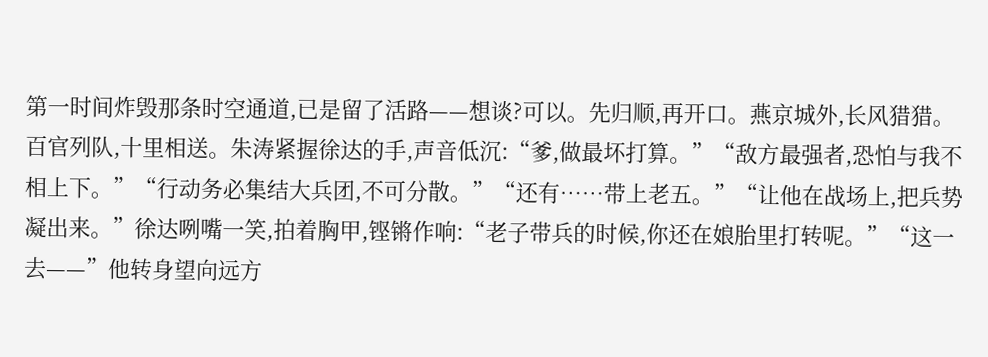第一时间炸毁那条时空通道,已是留了活路——想谈?可以。先归顺,再开口。燕京城外,长风猎猎。百官列队,十里相送。朱涛紧握徐达的手,声音低沉:“爹,做最坏打算。”“敌方最强者,恐怕与我不相上下。”“行动务必集结大兵团,不可分散。”“还有……带上老五。”“让他在战场上,把兵势凝出来。”徐达咧嘴一笑,拍着胸甲,铿锵作响:“老子带兵的时候,你还在娘胎里打转呢。”“这一去——”他转身望向远方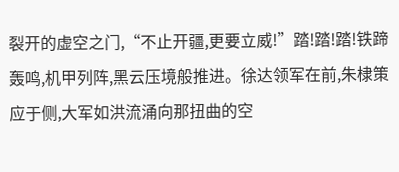裂开的虚空之门,“不止开疆,更要立威!”踏!踏!踏!铁蹄轰鸣,机甲列阵,黑云压境般推进。徐达领军在前,朱棣策应于侧,大军如洪流涌向那扭曲的空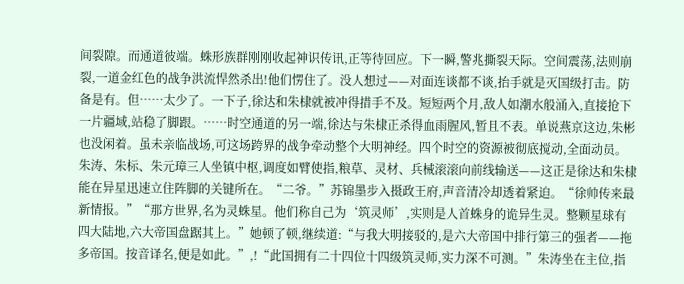间裂隙。而通道彼端。蛛形族群刚刚收起神识传讯,正等待回应。下一瞬,警兆撕裂天际。空间震荡,法则崩裂,一道金红色的战争洪流悍然杀出!他们愣住了。没人想过——对面连谈都不谈,抬手就是灭国级打击。防备是有。但……太少了。一下子,徐达和朱棣就被冲得措手不及。短短两个月,敌人如潮水般涌入,直接抢下一片疆域,站稳了脚跟。……时空通道的另一端,徐达与朱棣正杀得血雨腥风,暂且不表。单说燕京这边,朱彬也没闲着。虽未亲临战场,可这场跨界的战争牵动整个大明神经。四个时空的资源被彻底搅动,全面动员。朱涛、朱标、朱元璋三人坐镇中枢,调度如臂使指,粮草、灵材、兵械滚滚向前线输送——这正是徐达和朱棣能在异星迅速立住阵脚的关键所在。“二爷。”苏锦墨步入摄政王府,声音清冷却透着紧迫。“徐帅传来最新情报。”“那方世界,名为灵蛛星。他们称自己为‘筑灵师’,实则是人首蛛身的诡异生灵。整颗星球有四大陆地,六大帝国盘踞其上。”她顿了顿,继续道:“与我大明接驳的,是六大帝国中排行第三的强者——拖多帝国。按音译名,便是如此。”,!“此国拥有二十四位十四级筑灵师,实力深不可测。”朱涛坐在主位,指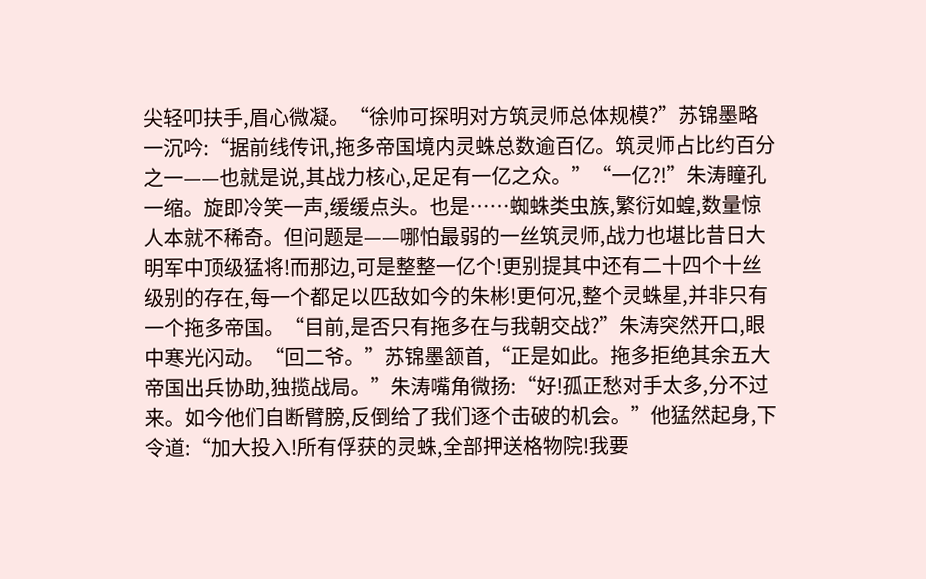尖轻叩扶手,眉心微凝。“徐帅可探明对方筑灵师总体规模?”苏锦墨略一沉吟:“据前线传讯,拖多帝国境内灵蛛总数逾百亿。筑灵师占比约百分之一——也就是说,其战力核心,足足有一亿之众。”“一亿?!”朱涛瞳孔一缩。旋即冷笑一声,缓缓点头。也是……蜘蛛类虫族,繁衍如蝗,数量惊人本就不稀奇。但问题是——哪怕最弱的一丝筑灵师,战力也堪比昔日大明军中顶级猛将!而那边,可是整整一亿个!更别提其中还有二十四个十丝级别的存在,每一个都足以匹敌如今的朱彬!更何况,整个灵蛛星,并非只有一个拖多帝国。“目前,是否只有拖多在与我朝交战?”朱涛突然开口,眼中寒光闪动。“回二爷。”苏锦墨颔首,“正是如此。拖多拒绝其余五大帝国出兵协助,独揽战局。”朱涛嘴角微扬:“好!孤正愁对手太多,分不过来。如今他们自断臂膀,反倒给了我们逐个击破的机会。”他猛然起身,下令道:“加大投入!所有俘获的灵蛛,全部押送格物院!我要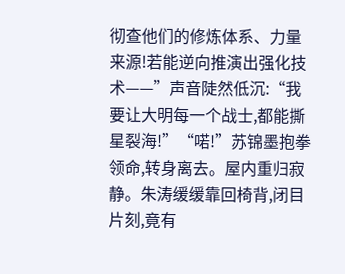彻查他们的修炼体系、力量来源!若能逆向推演出强化技术——”声音陡然低沉:“我要让大明每一个战士,都能撕星裂海!”“喏!”苏锦墨抱拳领命,转身离去。屋内重归寂静。朱涛缓缓靠回椅背,闭目片刻,竟有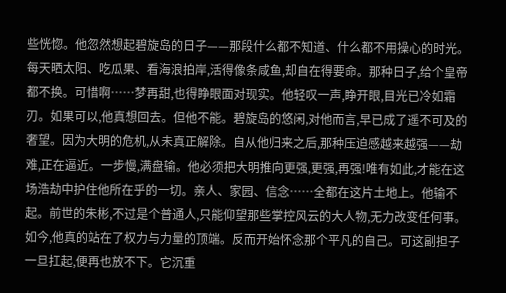些恍惚。他忽然想起碧旋岛的日子——那段什么都不知道、什么都不用操心的时光。每天晒太阳、吃瓜果、看海浪拍岸,活得像条咸鱼,却自在得要命。那种日子,给个皇帝都不换。可惜啊……梦再甜,也得睁眼面对现实。他轻叹一声,睁开眼,目光已冷如霜刃。如果可以,他真想回去。但他不能。碧旋岛的悠闲,对他而言,早已成了遥不可及的奢望。因为大明的危机,从未真正解除。自从他归来之后,那种压迫感越来越强——劫难,正在逼近。一步慢,满盘输。他必须把大明推向更强,更强,再强!唯有如此,才能在这场浩劫中护住他所在乎的一切。亲人、家园、信念……全都在这片土地上。他输不起。前世的朱彬,不过是个普通人,只能仰望那些掌控风云的大人物,无力改变任何事。如今,他真的站在了权力与力量的顶端。反而开始怀念那个平凡的自己。可这副担子一旦扛起,便再也放不下。它沉重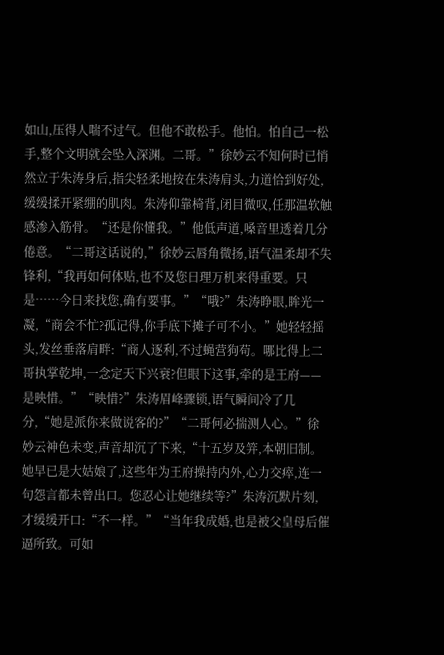如山,压得人喘不过气。但他不敢松手。他怕。怕自己一松手,整个文明就会坠入深渊。二哥。”徐妙云不知何时已悄然立于朱涛身后,指尖轻柔地按在朱涛肩头,力道恰到好处,缓缓揉开紧绷的肌肉。朱涛仰靠椅背,闭目微叹,任那温软触感渗入筋骨。“还是你懂我。”他低声道,嗓音里透着几分倦意。“二哥这话说的,”徐妙云唇角微扬,语气温柔却不失锋利,“我再如何体贴,也不及您日理万机来得重要。只是……今日来找您,确有要事。”“哦?”朱涛睁眼,眸光一凝,“商会不忙?孤记得,你手底下摊子可不小。”她轻轻摇头,发丝垂落肩畔:“商人逐利,不过蝇营狗苟。哪比得上二哥执掌乾坤,一念定天下兴衰?但眼下这事,牵的是王府——是映惜。”“映惜?”朱涛眉峰骤锁,语气瞬间冷了几分,“她是派你来做说客的?”“二哥何必揣测人心。”徐妙云神色未变,声音却沉了下来,“十五岁及笄,本朝旧制。她早已是大姑娘了,这些年为王府操持内外,心力交瘁,连一句怨言都未曾出口。您忍心让她继续等?”朱涛沉默片刻,才缓缓开口:“不一样。”“当年我成婚,也是被父皇母后催逼所致。可如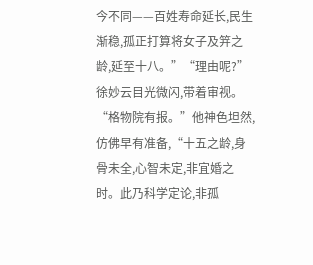今不同——百姓寿命延长,民生渐稳,孤正打算将女子及笄之龄,延至十八。”“理由呢?”徐妙云目光微闪,带着审视。“格物院有报。”他神色坦然,仿佛早有准备,“十五之龄,身骨未全,心智未定,非宜婚之时。此乃科学定论,非孤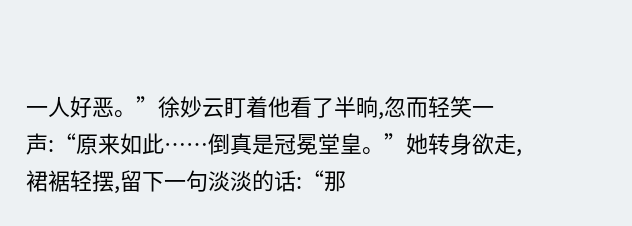一人好恶。”徐妙云盯着他看了半晌,忽而轻笑一声:“原来如此……倒真是冠冕堂皇。”她转身欲走,裙裾轻摆,留下一句淡淡的话:“那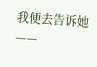我便去告诉她——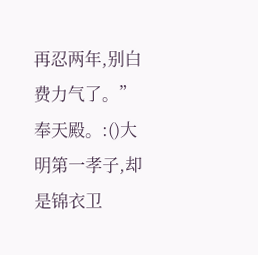再忍两年,别白费力气了。”奉天殿。:()大明第一孝子,却是锦衣卫